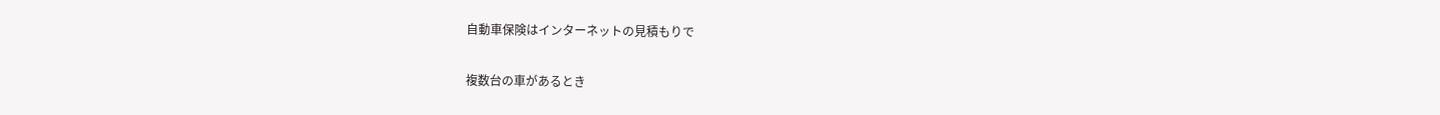自動車保険はインターネットの見積もりで

複数台の車があるとき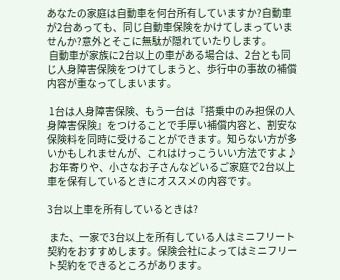あなたの家庭は自動車を何台所有していますか?自動車が2台あっても、同じ自動車保険をかけてしまっていませんか?意外とそこに無駄が隠れていたりします。
 自動車が家族に2台以上の車がある場合は、2台とも同じ人身障害保険をつけてしまうと、歩行中の事故の補償内容が重なってしまいます。

 1台は人身障害保険、もう一台は『搭乗中のみ担保の人身障害保険』をつけることで手厚い補償内容と、割安な保険料を同時に受けることができます。知らない方が多いかもしれませんが、これはけっこういい方法ですよ♪
 お年寄りや、小さなお子さんなどいるご家庭で2台以上車を保有しているときにオススメの内容です。

3台以上車を所有しているときは?

 また、一家で3台以上を所有している人はミニフリート契約をおすすめします。保険会社によってはミニフリート契約をできるところがあります。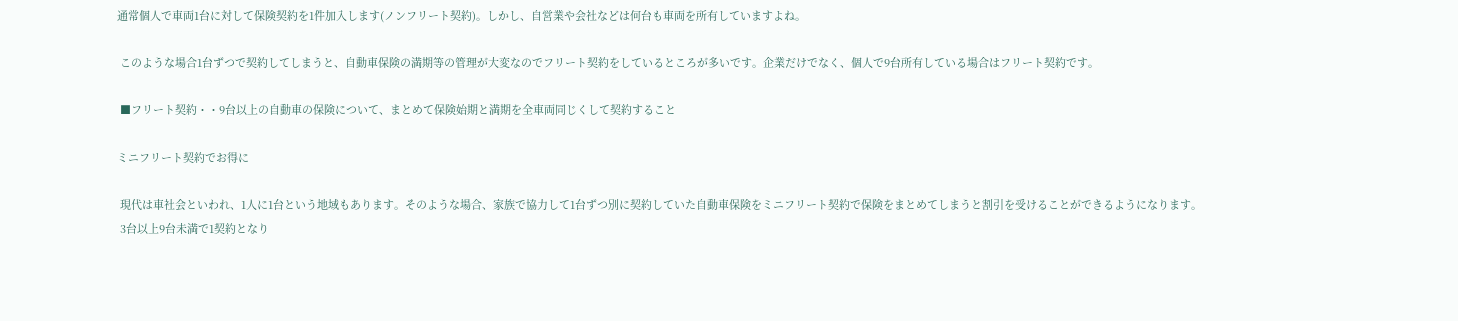通常個人で車両1台に対して保険契約を1件加入します(ノンフリート契約)。しかし、自営業や会社などは何台も車両を所有していますよね。

 このような場合1台ずつで契約してしまうと、自動車保険の満期等の管理が大変なのでフリート契約をしているところが多いです。企業だけでなく、個人で9台所有している場合はフリート契約です。

 ■フリート契約・・9台以上の自動車の保険について、まとめて保険始期と満期を全車両同じくして契約すること

ミニフリート契約でお得に

 現代は車社会といわれ、1人に1台という地域もあります。そのような場合、家族で協力して1台ずつ別に契約していた自動車保険をミニフリート契約で保険をまとめてしまうと割引を受けることができるようになります。
 3台以上9台未満で1契約となり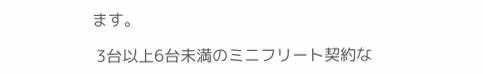ます。

 3台以上6台未満のミニフリート契約な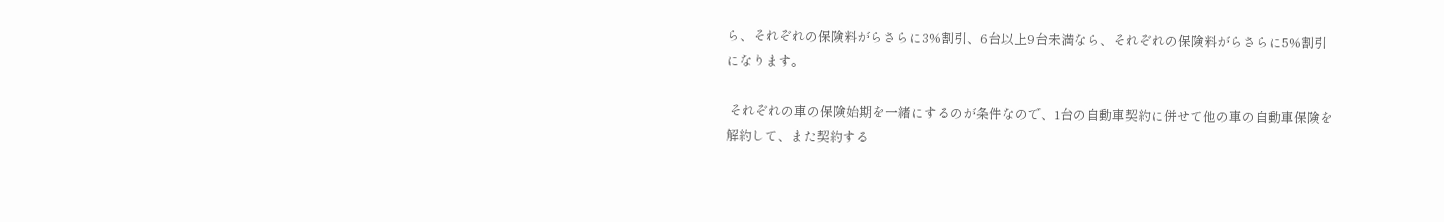ら、それぞれの保険料がらさらに3%割引、6台以上9台未満なら、それぞれの保険料がらさらに5%割引になります。

 それぞれの車の保険始期を一緒にするのが条件なので、1台の自動車契約に併せて他の車の自動車保険を解約して、また契約する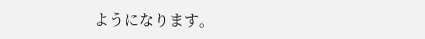ようになります。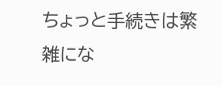ちょっと手続きは繁雑にな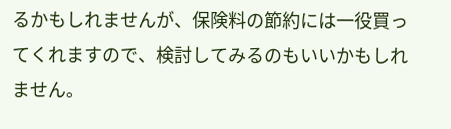るかもしれませんが、保険料の節約には一役買ってくれますので、検討してみるのもいいかもしれません。